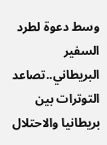وسط دعوة لطرد السفير البريطاني..تصاعد التوترات بين بريطانيا والاحتلال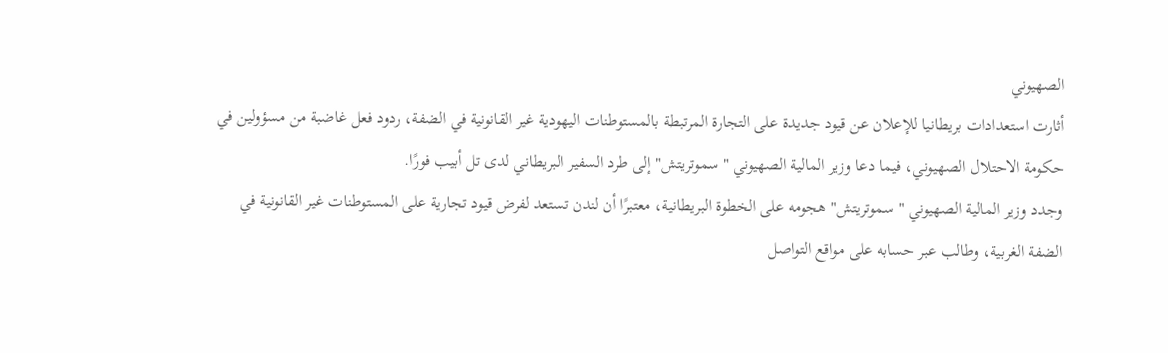الصهيوني
أثارت استعدادات بريطانيا للإعلان عن قيود جديدة على التجارة المرتبطة بالمستوطنات اليهودية غير القانونية في الضفة، ردود فعل غاضبة من مسؤولين في حكومة الاحتلال الصهيوني، فيما دعا وزير المالية الصهيوني "سموتريتش" إلى طرد السفير البريطاني لدى تل أبيب فورًا.
وجدد وزير المالية الصهيوني "سموتريتش" هجومه على الخطوة البريطانية، معتبرًا أن لندن تستعد لفرض قيود تجارية على المستوطنات غير القانونية في الضفة الغربية، وطالب عبر حسابه على مواقع التواصل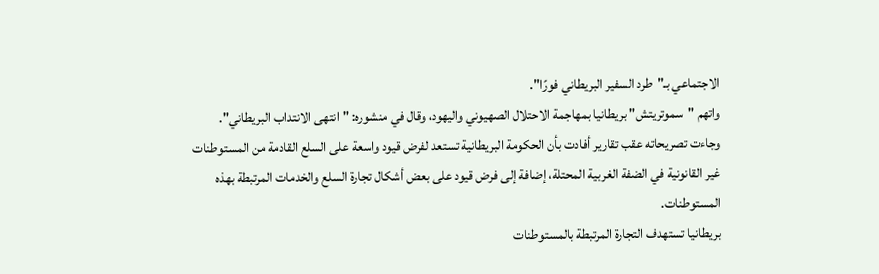الاجتماعي بـ"طرد السفير البريطاني فورًا".
واتهم "سموتريتش" بريطانيا بمهاجمة الاحتلال الصهيوني واليهود، وقال في منشوره: "انتهى الانتداب البريطاني".
وجاءت تصريحاته عقب تقارير أفادت بأن الحكومة البريطانية تستعد لفرض قيود واسعة على السلع القادمة من المستوطنات غير القانونية في الضفة الغربية المحتلة، إضافة إلى فرض قيود على بعض أشكال تجارة السلع والخدمات المرتبطة بهذه المستوطنات.
بريطانيا تستهدف التجارة المرتبطة بالمستوطنات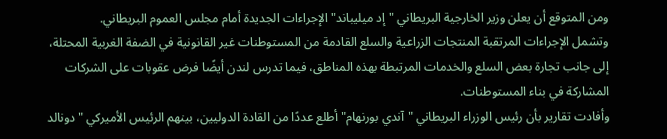ومن المتوقع أن يعلن وزير الخارجية البريطاني "إد ميليباند" الإجراءات الجديدة أمام مجلس العموم البريطاني.
وتشمل الإجراءات المرتقبة المنتجات الزراعية والسلع القادمة من المستوطنات غير القانونية في الضفة الغربية المحتلة، إلى جانب تجارة بعض السلع والخدمات المرتبطة بهذه المناطق، فيما تدرس لندن أيضًا فرض عقوبات على الشركات المشاركة في بناء المستوطنات.
وأفادت تقارير بأن رئيس الوزراء البريطاني "آندي بورنهام" أطلع عددًا من القادة الدوليين، بينهم الرئيس الأميركي "دونالد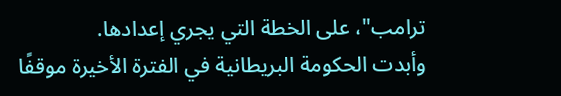ترامب"، على الخطة التي يجري إعدادها.
وأبدت الحكومة البريطانية في الفترة الأخيرة موقفًا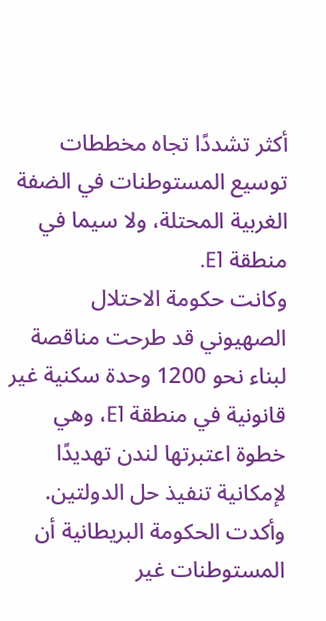أكثر تشددًا تجاه مخططات توسيع المستوطنات في الضفة الغربية المحتلة، ولا سيما في منطقة E1.
وكانت حكومة الاحتلال الصهيوني قد طرحت مناقصة لبناء نحو 1200 وحدة سكنية غير قانونية في منطقة E1، وهي خطوة اعتبرتها لندن تهديدًا لإمكانية تنفيذ حل الدولتين.
وأكدت الحكومة البريطانية أن المستوطنات غير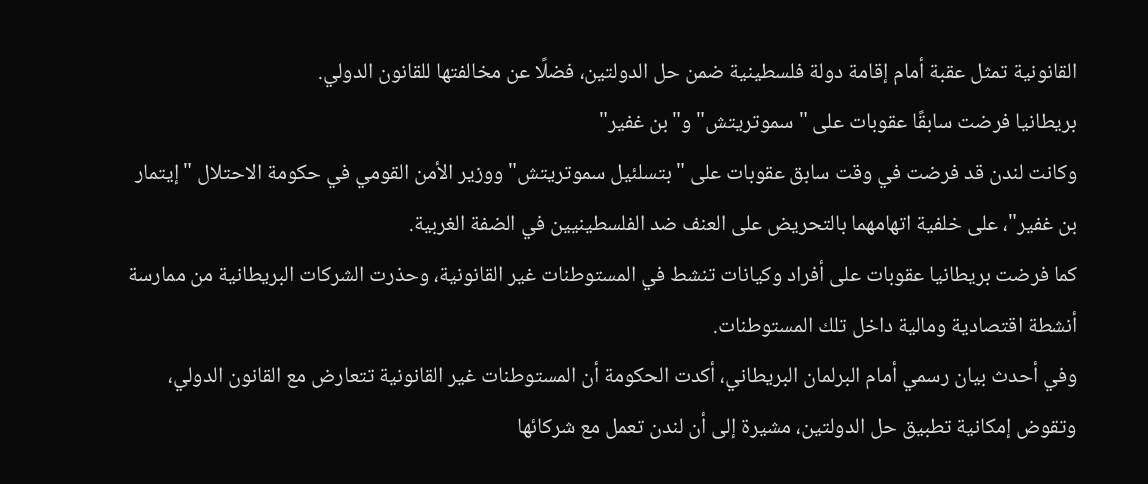القانونية تمثل عقبة أمام إقامة دولة فلسطينية ضمن حل الدولتين، فضلًا عن مخالفتها للقانون الدولي.
بريطانيا فرضت سابقًا عقوبات على "سموتريتش" و"بن غفير"
وكانت لندن قد فرضت في وقت سابق عقوبات على "بتسلئيل سموتريتش" ووزير الأمن القومي في حكومة الاحتلال "إيتمار بن غفير"، على خلفية اتهامهما بالتحريض على العنف ضد الفلسطينيين في الضفة الغربية.
كما فرضت بريطانيا عقوبات على أفراد وكيانات تنشط في المستوطنات غير القانونية، وحذرت الشركات البريطانية من ممارسة أنشطة اقتصادية ومالية داخل تلك المستوطنات.
وفي أحدث بيان رسمي أمام البرلمان البريطاني، أكدت الحكومة أن المستوطنات غير القانونية تتعارض مع القانون الدولي، وتقوض إمكانية تطبيق حل الدولتين، مشيرة إلى أن لندن تعمل مع شركائها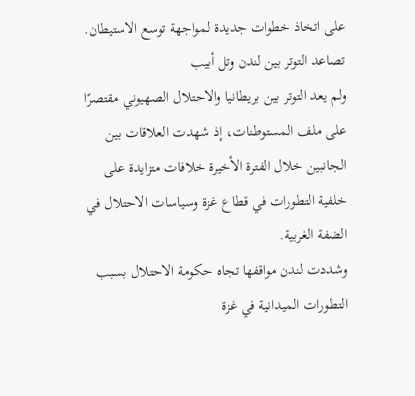على اتخاذ خطوات جديدة لمواجهة توسع الاستيطان.
تصاعد التوتر بين لندن وتل أبيب
ولم يعد التوتر بين بريطانيا والاحتلال الصهيوني مقتصرًا على ملف المستوطنات، إذ شهدت العلاقات بين الجانبين خلال الفترة الأخيرة خلافات متزايدة على خلفية التطورات في قطاع غزة وسياسات الاحتلال في الضفة الغربية.
وشددت لندن مواقفها تجاه حكومة الاحتلال بسبب التطورات الميدانية في غزة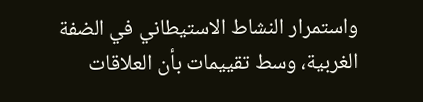واستمرار النشاط الاستيطاني في الضفة الغربية، وسط تقييمات بأن العلاقات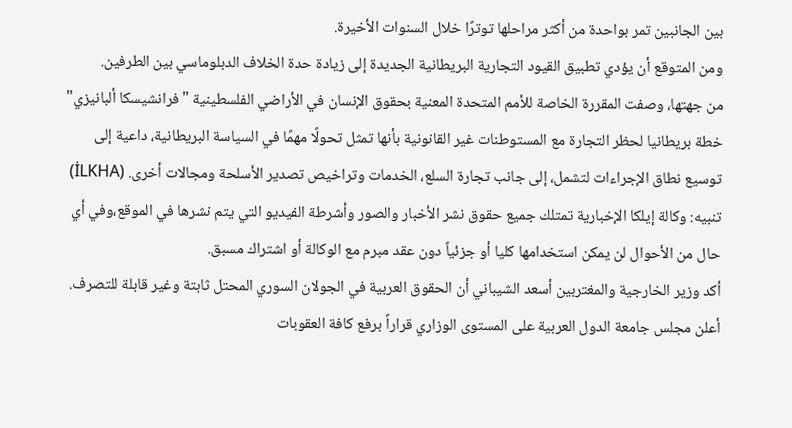بين الجانبين تمر بواحدة من أكثر مراحلها توترًا خلال السنوات الأخيرة.
ومن المتوقع أن يؤدي تطبيق القيود التجارية البريطانية الجديدة إلى زيادة حدة الخلاف الدبلوماسي بين الطرفين.
من جهتها، وصفت المقررة الخاصة للأمم المتحدة المعنية بحقوق الإنسان في الأراضي الفلسطينية "فرانشيسكا ألبانيزي" خطة بريطانيا لحظر التجارة مع المستوطنات غير القانونية بأنها تمثل تحولًا مهمًا في السياسة البريطانية، داعية إلى توسيع نطاق الإجراءات لتشمل، إلى جانب تجارة السلع، الخدمات وتراخيص تصدير الأسلحة ومجالات أخرى. (İLKHA)
تنبيه: وكالة إيلكا الإخبارية تمتلك جميع حقوق نشر الأخبار والصور وأشرطة الفيديو التي يتم نشرها في الموقع،وفي أي حال من الأحوال لن يمكن استخدامها كليا أو جزئياً دون عقد مبرم مع الوكالة أو اشتراك مسبق.
أكد وزير الخارجية والمغتربين أسعد الشيباني أن الحقوق العربية في الجولان السوري المحتل ثابتة وغير قابلة للتصرف.
أعلن مجلس جامعة الدول العربية على المستوى الوزاري قراراً برفع كافة العقوبات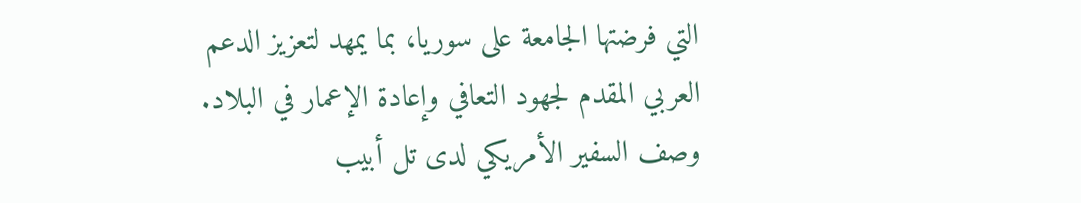التي فرضتها الجامعة على سوريا، بما يمهد لتعزيز الدعم العربي المقدم لجهود التعافي وإعادة الإعمار في البلاد.
وصف السفير الأمريكي لدى تل أبيب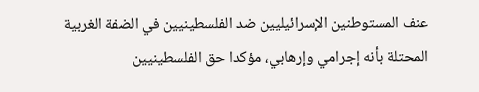عنف المستوطنين الإسرائيليين ضد الفلسطينيين في الضفة الغربية المحتلة بأنه إجرامي وإرهابي، مؤكدا حق الفلسطينيين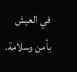في العيش بأمن وسلامة.